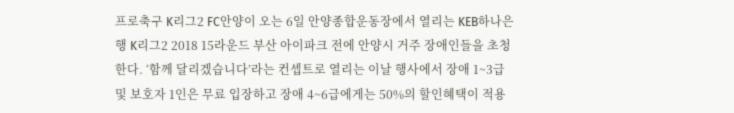프로축구 K리그2 FC안양이 오는 6일 안양종합운동장에서 열리는 KEB하나은행 K리그2 2018 15라운드 부산 아이파크 전에 안양시 거주 장애인들을 초청한다. ‘함께 달리겠습니다’라는 컨셉트로 열리는 이날 행사에서 장애 1~3급 및 보호자 1인은 무료 입장하고 장애 4~6급에게는 50%의 할인혜택이 적용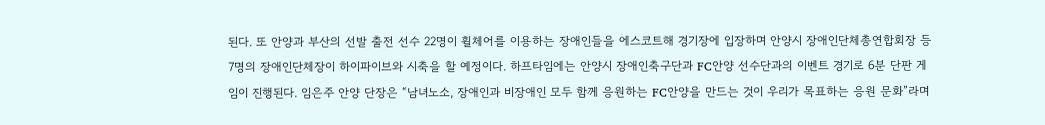된다. 또 안양과 부산의 선발 출전 선수 22명이 휠체어를 이용하는 장애인들을 에스코트해 경기장에 입장하며 안양시 장애인단체총연합회장 등 7명의 장애인단체장이 하이파이브와 시축을 할 예정이다. 하프타임에는 안양시 장애인축구단과 FC안양 선수단과의 이벤트 경기로 6분 단판 게임이 진행된다. 임은주 안양 단장은 “남녀노소, 장애인과 비장애인 모두 함께 응원하는 FC안양을 만드는 것이 우리가 목표하는 응원 문화”라며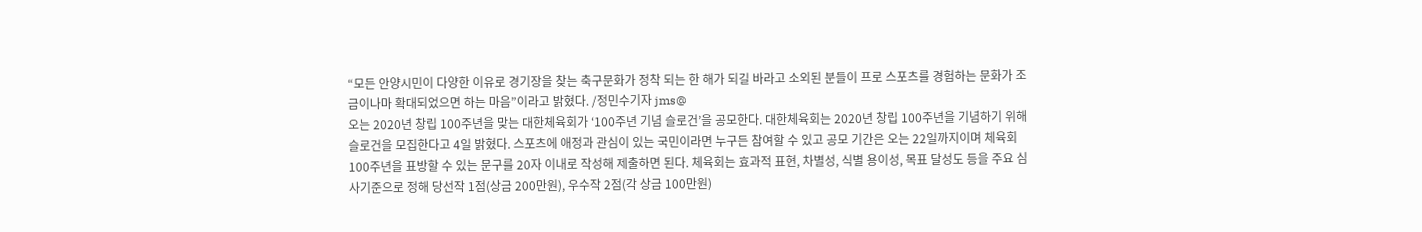“모든 안양시민이 다양한 이유로 경기장을 찾는 축구문화가 정착 되는 한 해가 되길 바라고 소외된 분들이 프로 스포츠를 경험하는 문화가 조금이나마 확대되었으면 하는 마음”이라고 밝혔다. /정민수기자 jms@
오는 2020년 창립 100주년을 맞는 대한체육회가 ‘100주년 기념 슬로건’을 공모한다. 대한체육회는 2020년 창립 100주년을 기념하기 위해 슬로건을 모집한다고 4일 밝혔다. 스포츠에 애정과 관심이 있는 국민이라면 누구든 참여할 수 있고 공모 기간은 오는 22일까지이며 체육회 100주년을 표방할 수 있는 문구를 20자 이내로 작성해 제출하면 된다. 체육회는 효과적 표현, 차별성, 식별 용이성, 목표 달성도 등을 주요 심사기준으로 정해 당선작 1점(상금 200만원), 우수작 2점(각 상금 100만원)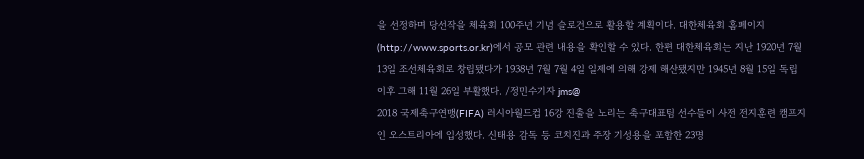을 선정하며 당선작을 체육회 100주년 기념 슬로건으로 활용할 계획이다. 대한체육회 홈페이지(http://www.sports.or.kr)에서 공모 관련 내용을 확인할 수 있다. 한편 대한체육회는 지난 1920년 7월 13일 조선체육회로 창립됐다가 1938년 7월 7월 4일 일제에 의해 강제 해산됐지만 1945년 8월 15일 독립 이후 그해 11월 26일 부활했다. /정민수기자 jms@
2018 국제축구연맹(FIFA) 러시아월드컵 16강 진출을 노리는 축구대표팀 선수들이 사전 전지훈련 캠프지인 오스트리아에 입성했다. 신태용 감독 등 코치진과 주장 기성용을 포함한 23명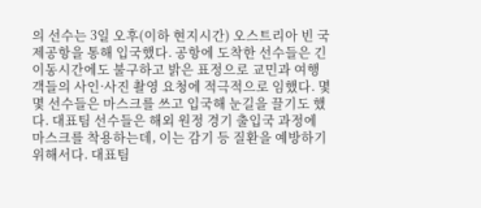의 선수는 3일 오후(이하 현지시간) 오스트리아 빈 국제공항을 통해 입국했다. 공항에 도착한 선수들은 긴 이동시간에도 불구하고 밝은 표정으로 교민과 여행객들의 사인·사진 촬영 요청에 적극적으로 임했다. 몇몇 선수들은 마스크를 쓰고 입국해 눈길을 끌기도 했다. 대표팀 선수들은 해외 원정 경기 출입국 과정에 마스크를 착용하는데, 이는 감기 등 질환을 예방하기 위해서다. 대표팀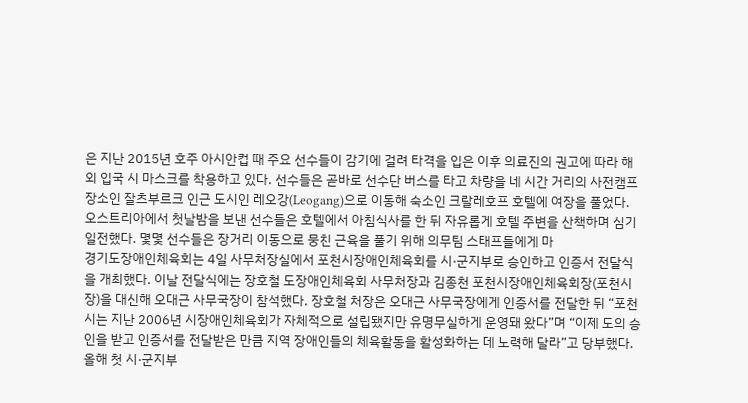은 지난 2015년 호주 아시안컵 때 주요 선수들이 감기에 걸려 타격을 입은 이후 의료진의 권고에 따라 해외 입국 시 마스크를 착용하고 있다. 선수들은 곧바로 선수단 버스를 타고 차량을 네 시간 거리의 사전캠프 장소인 잘츠부르크 인근 도시인 레오강(Leogang)으로 이동해 숙소인 크랄레호프 호텔에 여장을 풀었다. 오스트리아에서 첫날밤을 보낸 선수들은 호텔에서 아침식사를 한 뒤 자유롭게 호텔 주변을 산책하며 심기일전했다. 몇몇 선수들은 장거리 이동으로 뭉친 근육을 풀기 위해 의무팀 스태프들에게 마
경기도장애인체육회는 4일 사무처장실에서 포천시장애인체육회를 시·군지부로 승인하고 인증서 전달식을 개최했다. 이날 전달식에는 장호철 도장애인체육회 사무처장과 김종천 포천시장애인체육회장(포천시장)을 대신해 오대근 사무국장이 참석했다. 장호철 처장은 오대근 사무국장에게 인증서를 전달한 뒤 “포천시는 지난 2006년 시장애인체육회가 자체적으로 설립됐지만 유명무실하게 운영돼 왔다”며 “이제 도의 승인을 받고 인증서를 전달받은 만큼 지역 장애인들의 체육활동을 활성화하는 데 노력해 달라”고 당부했다. 올해 첫 시·군지부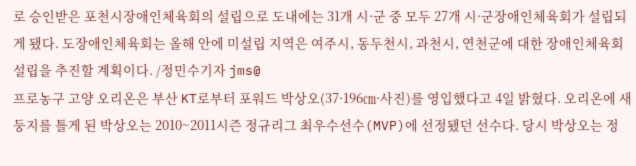로 승인받은 포천시장애인체육회의 설립으로 도내에는 31개 시·군 중 모두 27개 시·군장애인체육회가 설립되게 됐다. 도장애인체육회는 올해 안에 미설립 지역은 여주시, 동두천시, 과천시, 연천군에 대한 장애인체육회 설립을 추진할 계획이다. /정민수기자 jms@
프로농구 고양 오리온은 부산 KT로부터 포워드 박상오(37·196㎝·사진)를 영입했다고 4일 밝혔다. 오리온에 새 둥지를 틀게 된 박상오는 2010~2011시즌 정규리그 최우수선수(MVP)에 선정됐던 선수다. 당시 박상오는 정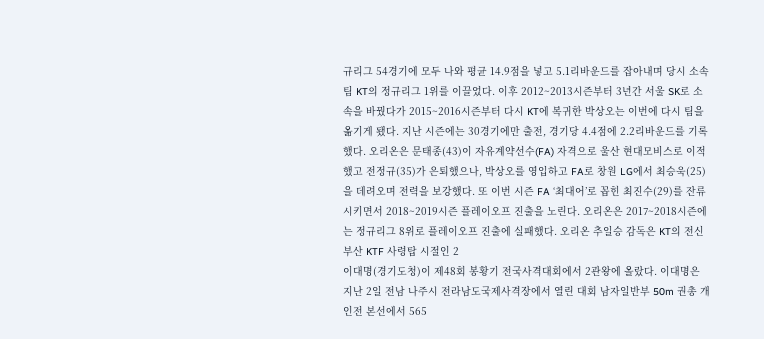규리그 54경기에 모두 나와 평균 14.9점을 넣고 5.1리바운드를 잡아내며 당시 소속팀 KT의 정규리그 1위를 이끌었다. 이후 2012~2013시즌부터 3년간 서울 SK로 소속을 바꿨다가 2015~2016시즌부터 다시 KT에 복귀한 박상오는 이번에 다시 팀을 옮기게 됐다. 지난 시즌에는 30경기에만 출전, 경기당 4.4점에 2.2리바운드를 기록했다. 오리온은 문태종(43)이 자유계약선수(FA) 자격으로 울산 현대모비스로 이적했고 전정규(35)가 은퇴했으나, 박상오를 영입하고 FA로 창원 LG에서 최승욱(25)을 데려오며 전력을 보강했다. 또 이번 시즌 FA ‘최대어’로 꼽힌 최진수(29)를 잔류시키면서 2018~2019시즌 플레이오프 진출을 노린다. 오리온은 2017~2018시즌에는 정규리그 8위로 플레이오프 진출에 실패했다. 오리온 추일승 감독은 KT의 전신 부산 KTF 사령탑 시절인 2
이대명(경기도청)이 제48회 봉황기 전국사격대회에서 2관왕에 올랐다. 이대명은 지난 2일 전남 나주시 전라남도국제사격장에서 열린 대회 남자일반부 50m 권총 개인전 본선에서 565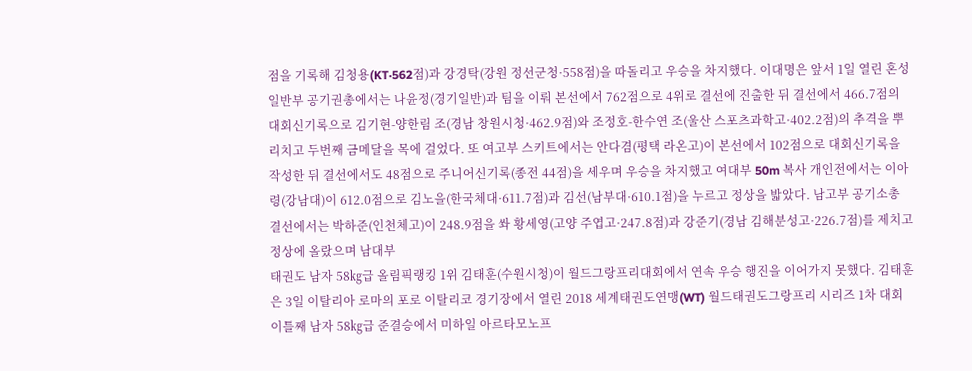점을 기록해 김청용(KT·562점)과 강경탁(강원 정선군청·558점)을 따돌리고 우승을 차지했다. 이대명은 앞서 1일 열린 혼성 일반부 공기권총에서는 나윤정(경기일반)과 팀을 이뤄 본선에서 762점으로 4위로 결선에 진출한 뒤 결선에서 466.7점의 대회신기록으로 김기현-양한림 조(경남 창원시청·462.9점)와 조정호-한수연 조(울산 스포츠과학고·402.2점)의 추격을 뿌리치고 두번째 금메달을 목에 걸었다. 또 여고부 스키트에서는 안다겸(평택 라온고)이 본선에서 102점으로 대회신기록을 작성한 뒤 결선에서도 48점으로 주니어신기록(종전 44점)을 세우며 우승을 차지했고 여대부 50m 복사 개인전에서는 이아령(강남대)이 612.0점으로 김노을(한국체대·611.7점)과 김선(남부대·610.1점)을 누르고 정상을 밟았다. 남고부 공기소총 결선에서는 박하준(인천체고)이 248.9점을 쏴 황세영(고양 주엽고·247.8점)과 강준기(경남 김해분성고·226.7점)를 제치고 정상에 올랐으며 남대부
태권도 남자 58㎏급 올림픽랭킹 1위 김태훈(수원시청)이 월드그랑프리대회에서 연속 우승 행진을 이어가지 못했다. 김태훈은 3일 이탈리아 로마의 포로 이탈리코 경기장에서 열린 2018 세계태권도연맹(WT) 월드태권도그랑프리 시리즈 1차 대회 이틀째 남자 58㎏급 준결승에서 미하일 아르타모노프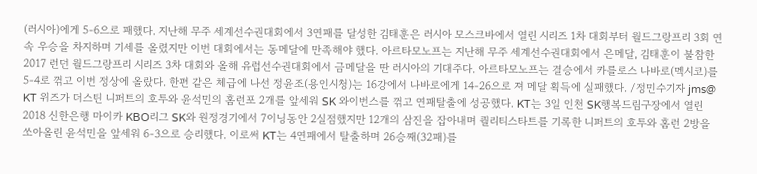(러시아)에게 5-6으로 패했다. 지난해 무주 세계선수권대회에서 3연패를 달성한 김태훈은 러시아 모스크바에서 열린 시리즈 1차 대회부터 월드그랑프리 3회 연속 우승을 차지하며 기세를 올렸지만 이번 대회에서는 동메달에 만족해야 했다. 아르타모노프는 지난해 무주 세계선수권대회에서 은메달, 김태훈이 불참한 2017 런던 월드그랑프리 시리즈 3차 대회와 올해 유럽선수권대회에서 금메달을 딴 러시아의 기대주다. 아르타모노프는 결승에서 카를로스 나바로(멕시코)를 5-4로 꺾고 이번 정상에 올랐다. 한편 같은 체급에 나선 정윤조(용인시청)는 16강에서 나바로에게 14-26으로 져 메달 획득에 실패했다. /정민수기자 jms@
KT 위즈가 더스틴 니퍼트의 호투와 윤석민의 홈런포 2개를 앞세워 SK 와이번스를 꺾고 연패탈출에 성공했다. KT는 3일 인천 SK행복드림구장에서 열린 2018 신한은행 마이카 KBO리그 SK와 원정경기에서 7이닝동안 2실점했지만 12개의 삼진을 잡아내며 퀄리티스타트를 기록한 니퍼트의 호투와 홈런 2방을 쏘아올린 윤석민을 앞세워 6-3으로 승리했다. 이로써 KT는 4연패에서 탈출하며 26승째(32패)를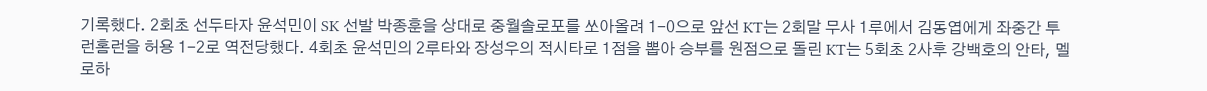기록했다. 2회초 선두타자 윤석민이 SK 선발 박종훈을 상대로 중월솔로포를 쏘아올려 1-0으로 앞선 KT는 2회말 무사 1루에서 김동엽에게 좌중간 투런홈런을 허용 1-2로 역전당했다. 4회초 윤석민의 2루타와 장성우의 적시타로 1점을 뽑아 승부를 원점으로 돌린 KT는 5회초 2사후 강백호의 안타, 멜 로하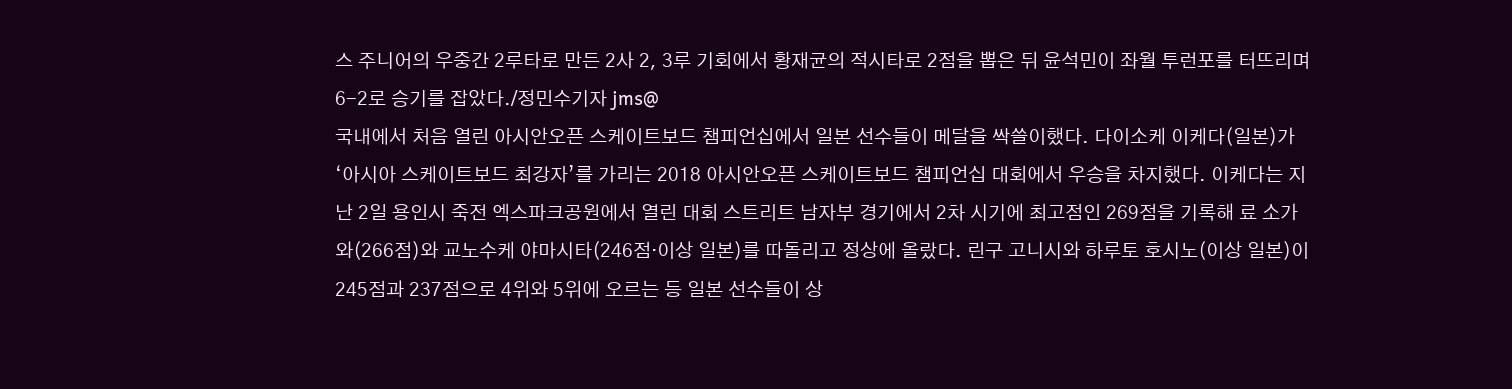스 주니어의 우중간 2루타로 만든 2사 2, 3루 기회에서 황재균의 적시타로 2점을 뽑은 뒤 윤석민이 좌월 투런포를 터뜨리며 6-2로 승기를 잡았다./정민수기자 jms@
국내에서 처음 열린 아시안오픈 스케이트보드 챔피언십에서 일본 선수들이 메달을 싹쓸이했다. 다이소케 이케다(일본)가 ‘아시아 스케이트보드 최강자’를 가리는 2018 아시안오픈 스케이트보드 챔피언십 대회에서 우승을 차지했다. 이케다는 지난 2일 용인시 죽전 엑스파크공원에서 열린 대회 스트리트 남자부 경기에서 2차 시기에 최고점인 269점을 기록해 료 소가와(266점)와 교노수케 야마시타(246점·이상 일본)를 따돌리고 정상에 올랐다. 린구 고니시와 하루토 호시노(이상 일본)이 245점과 237점으로 4위와 5위에 오르는 등 일본 선수들이 상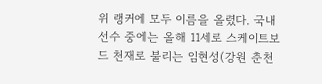위 랭커에 모두 이름을 올렸다. 국내 선수 중에는 올해 11세로 스케이트보드 천재로 불리는 임현성(강원 춘천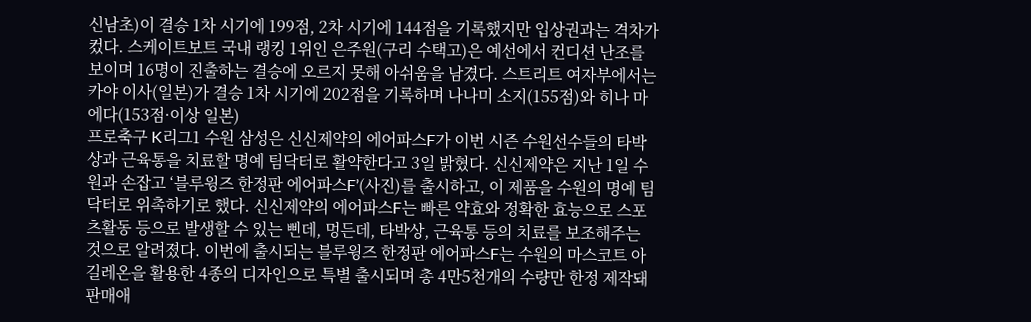신남초)이 결승 1차 시기에 199점, 2차 시기에 144점을 기록했지만 입상권과는 격차가 컸다. 스케이트보트 국내 랭킹 1위인 은주원(구리 수택고)은 예선에서 컨디션 난조를 보이며 16명이 진출하는 결승에 오르지 못해 아쉬움을 남겼다. 스트리트 여자부에서는 카야 이사(일본)가 결승 1차 시기에 202점을 기록하며 나나미 소지(155점)와 히나 마에다(153점·이상 일본)
프로축구 K리그1 수원 삼성은 신신제약의 에어파스F가 이번 시즌 수원선수들의 타박상과 근육통을 치료할 명예 팀닥터로 활약한다고 3일 밝혔다. 신신제약은 지난 1일 수원과 손잡고 ‘블루윙즈 한정판 에어파스F’(사진)를 출시하고, 이 제품을 수원의 명예 팀닥터로 위촉하기로 했다. 신신제약의 에어파스F는 빠른 약효와 정확한 효능으로 스포츠활동 등으로 발생할 수 있는 삔데, 멍든데, 타박상, 근육통 등의 치료를 보조해주는 것으로 알려졌다. 이번에 출시되는 블루윙즈 한정판 에어파스F는 수원의 마스코트 아길레온을 활용한 4종의 디자인으로 특별 출시되며 총 4만5천개의 수량만 한정 제작돼 판매애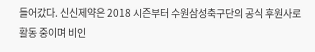들어갔다. 신신제약은 2018 시즌부터 수원삼성축구단의 공식 후원사로 활동 중이며 비인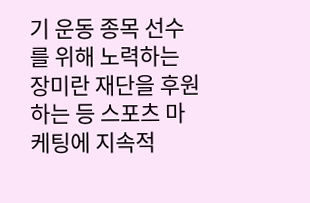기 운동 종목 선수를 위해 노력하는 장미란 재단을 후원하는 등 스포츠 마케팅에 지속적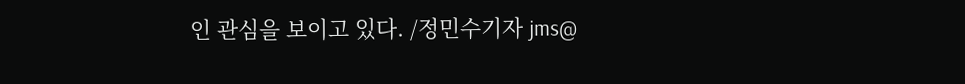인 관심을 보이고 있다. /정민수기자 jms@